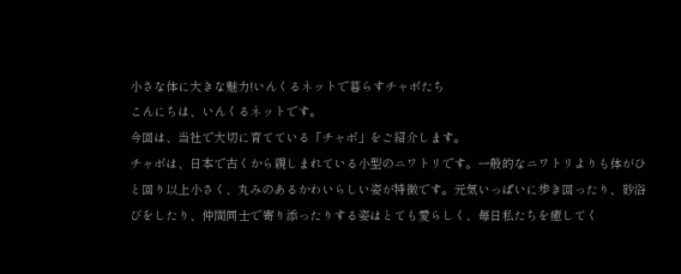小さな体に大きな魅力!いんくるネットで暮らすチャボたち
こんにちは、いんくるネットです。
今回は、当社で大切に育てている「チャボ」をご紹介します。
チャボは、日本で古くから親しまれている小型のニワトリです。一般的なニワトリよりも体がひと回り以上小さく、丸みのあるかわいらしい姿が特徴です。元気いっぱいに歩き回ったり、砂浴びをしたり、仲間同士で寄り添ったりする姿はとても愛らしく、毎日私たちを癒してく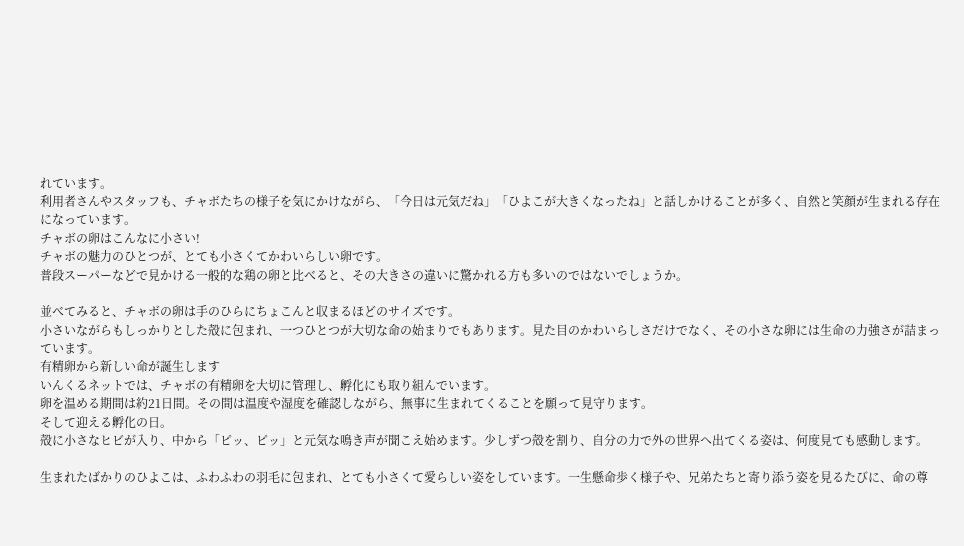れています。
利用者さんやスタッフも、チャボたちの様子を気にかけながら、「今日は元気だね」「ひよこが大きくなったね」と話しかけることが多く、自然と笑顔が生まれる存在になっています。
チャボの卵はこんなに小さい!
チャボの魅力のひとつが、とても小さくてかわいらしい卵です。
普段スーパーなどで見かける一般的な鶏の卵と比べると、その大きさの違いに驚かれる方も多いのではないでしょうか。

並べてみると、チャボの卵は手のひらにちょこんと収まるほどのサイズです。
小さいながらもしっかりとした殻に包まれ、一つひとつが大切な命の始まりでもあります。見た目のかわいらしさだけでなく、その小さな卵には生命の力強さが詰まっています。
有精卵から新しい命が誕生します
いんくるネットでは、チャボの有精卵を大切に管理し、孵化にも取り組んでいます。
卵を温める期間は約21日間。その間は温度や湿度を確認しながら、無事に生まれてくることを願って見守ります。
そして迎える孵化の日。
殻に小さなヒビが入り、中から「ピッ、ピッ」と元気な鳴き声が聞こえ始めます。少しずつ殻を割り、自分の力で外の世界へ出てくる姿は、何度見ても感動します。

生まれたばかりのひよこは、ふわふわの羽毛に包まれ、とても小さくて愛らしい姿をしています。一生懸命歩く様子や、兄弟たちと寄り添う姿を見るたびに、命の尊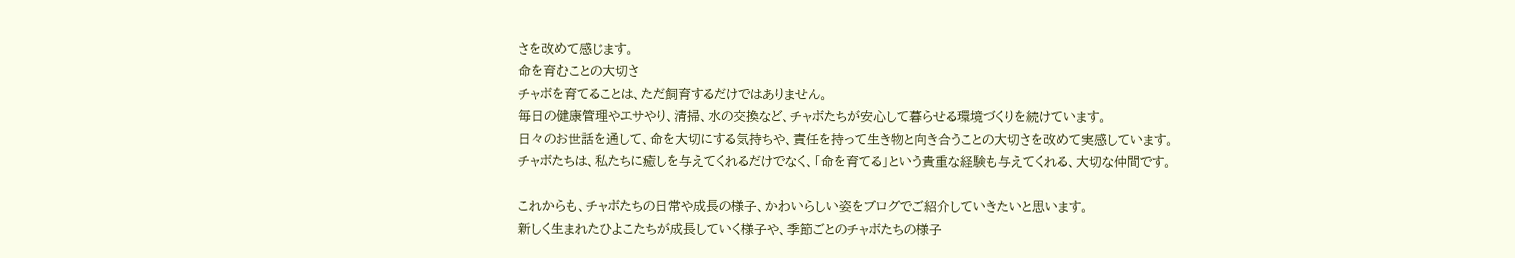さを改めて感じます。
命を育むことの大切さ
チャボを育てることは、ただ飼育するだけではありません。
毎日の健康管理やエサやり、清掃、水の交換など、チャボたちが安心して暮らせる環境づくりを続けています。
日々のお世話を通して、命を大切にする気持ちや、責任を持って生き物と向き合うことの大切さを改めて実感しています。
チャボたちは、私たちに癒しを与えてくれるだけでなく、「命を育てる」という貴重な経験も与えてくれる、大切な仲間です。

これからも、チャボたちの日常や成長の様子、かわいらしい姿をブログでご紹介していきたいと思います。
新しく生まれたひよこたちが成長していく様子や、季節ごとのチャボたちの様子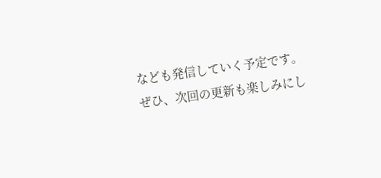なども発信していく予定です。
ぜひ、次回の更新も楽しみにし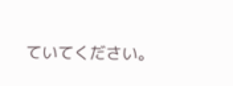ていてください。